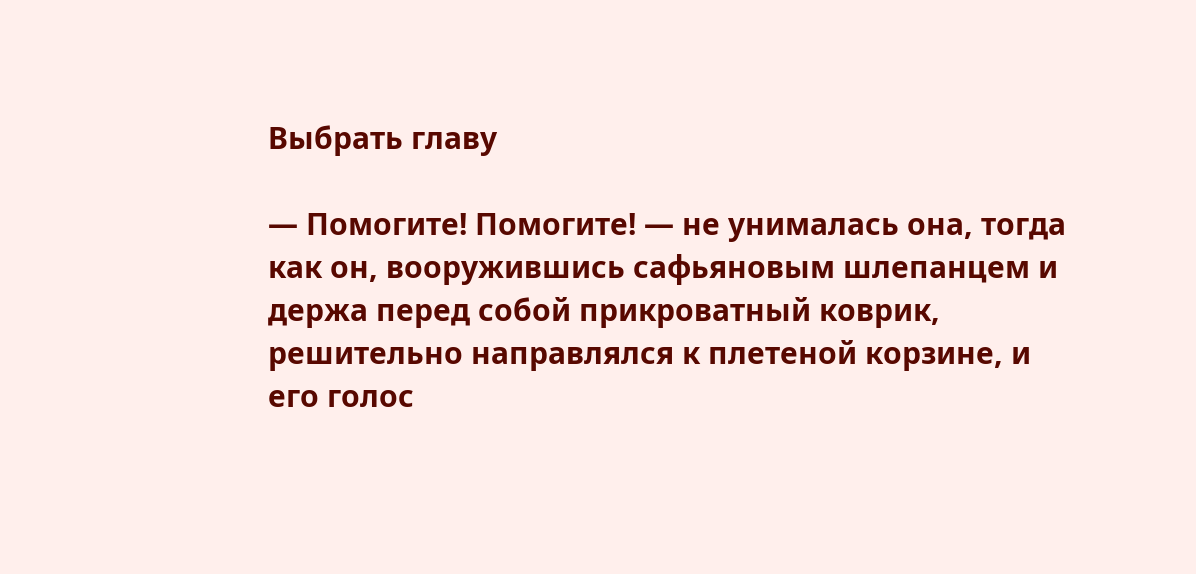Выбрать главу

— Помогите! Помогите! — не унималась она, тогда как он, вооружившись сафьяновым шлепанцем и держа перед собой прикроватный коврик, решительно направлялся к плетеной корзине, и его голос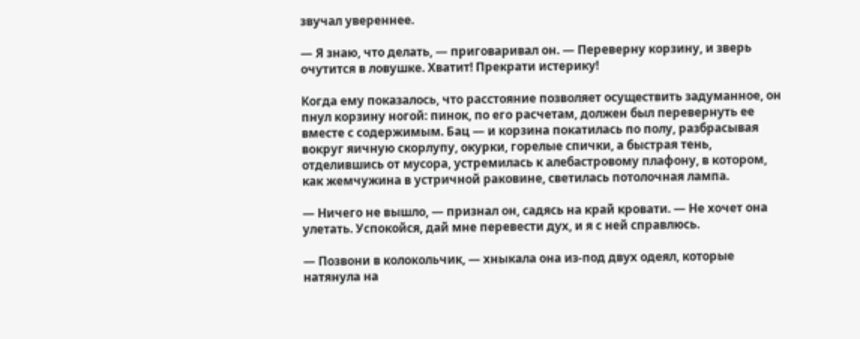звучал увереннее.

— Я знаю, что делать, — приговаривал он. — Переверну корзину, и зверь очутится в ловушке. Хватит! Прекрати истерику!

Когда ему показалось, что расстояние позволяет осуществить задуманное, он пнул корзину ногой: пинок, по его расчетам, должен был перевернуть ее вместе с содержимым. Бац — и корзина покатилась по полу, разбрасывая вокруг яичную скорлупу, окурки, горелые спички, а быстрая тень, отделившись от мусора, устремилась к алебастровому плафону, в котором, как жемчужина в устричной раковине, светилась потолочная лампа.

— Ничего не вышло, — признал он, садясь на край кровати. — Не хочет она улетать. Успокойся, дай мне перевести дух, и я с ней справлюсь.

— Позвони в колокольчик, — хныкала она из-под двух одеял, которые натянула на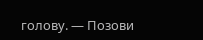голову. — Позови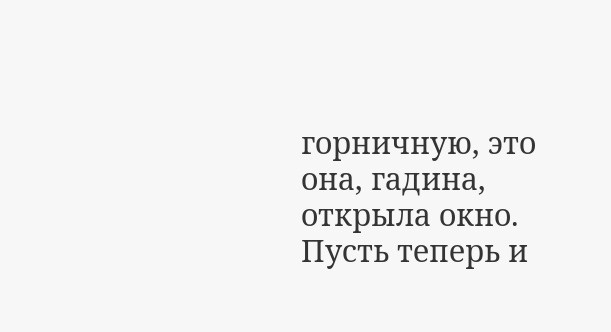горничную, это она, гадина, открыла окно. Пусть теперь и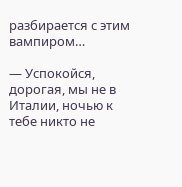разбирается с этим вампиром…

— Успокойся, дорогая, мы не в Италии, ночью к тебе никто не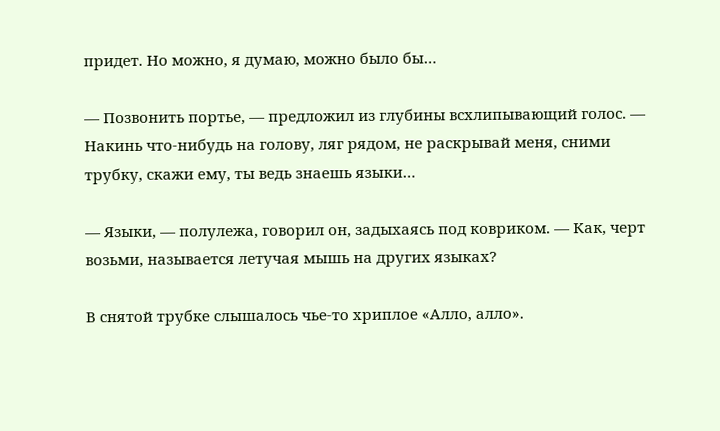придет. Но можно, я думаю, можно было бы…

— Позвонить портье, — предложил из глубины всхлипывающий голос. — Накинь что-нибудь на голову, ляг рядом, не раскрывай меня, сними трубку, скажи ему, ты ведь знаешь языки…

— Языки, — полулежа, говорил он, задыхаясь под ковриком. — Как, черт возьми, называется летучая мышь на других языках?

В снятой трубке слышалось чье-то хриплое «Алло, алло».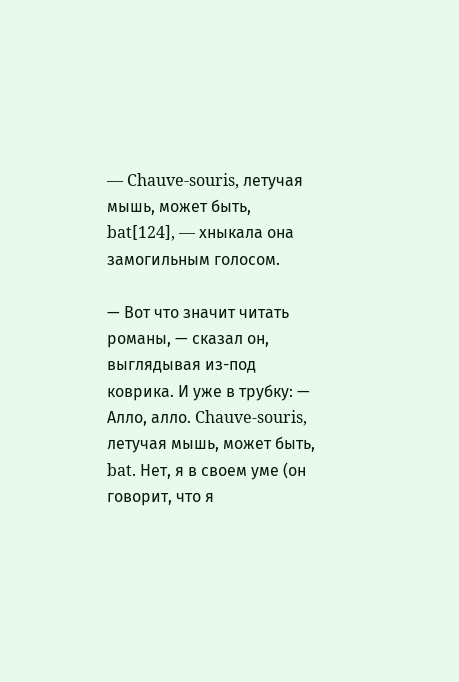— Chauve-souris, летучая мышь, может быть, bat[124], — хныкала она замогильным голосом.

— Вот что значит читать романы, — сказал он, выглядывая из-под коврика. И уже в трубку: — Алло, алло. Chauve-souris, летучая мышь, может быть, bat. Нет, я в своем уме (он говорит, что я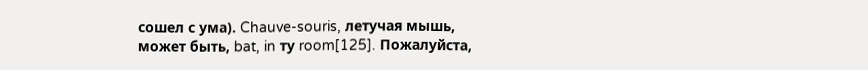сошел с ума). Chauve-souris, летучая мышь, может быть, bat, in ту room[125]. Пожалуйста,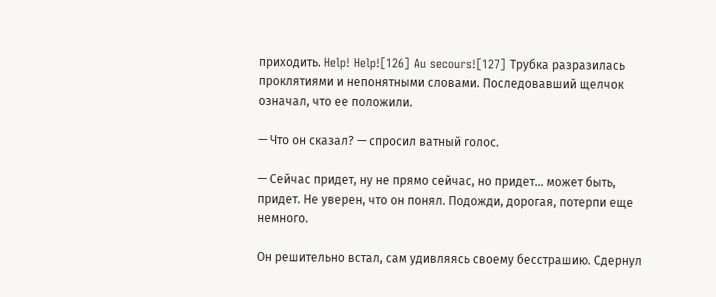приходить. Help! Help![126] Au secours![127] Трубка разразилась проклятиями и непонятными словами. Последовавший щелчок означал, что ее положили.

— Что он сказал? — спросил ватный голос.

— Сейчас придет, ну не прямо сейчас, но придет… может быть, придет. Не уверен, что он понял. Подожди, дорогая, потерпи еще немного.

Он решительно встал, сам удивляясь своему бесстрашию. Сдернул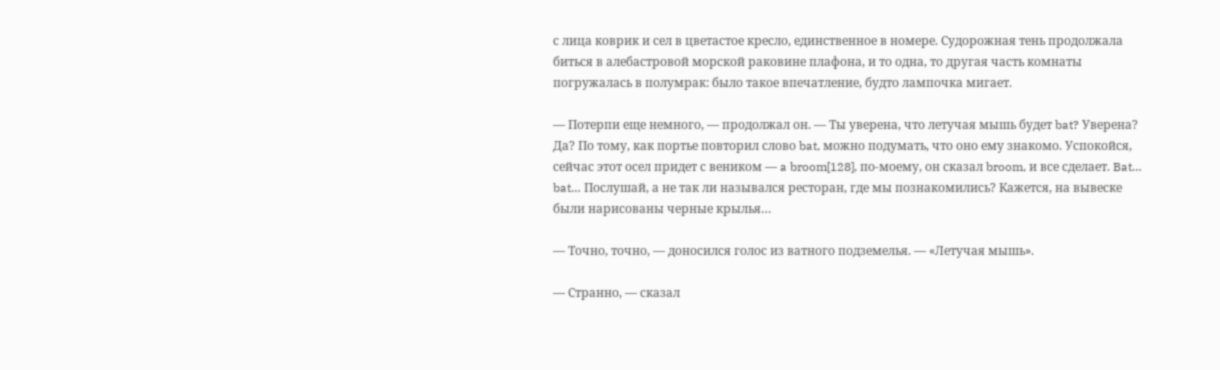с лица коврик и сел в цветастое кресло, единственное в номере. Судорожная тень продолжала биться в алебастровой морской раковине плафона, и то одна, то другая часть комнаты погружалась в полумрак: было такое впечатление, будто лампочка мигает.

— Потерпи еще немного, — продолжал он. — Ты уверена, что летучая мышь будет bat? Уверена? Да? По тому, как портье повторил слово bat, можно подумать, что оно ему знакомо. Успокойся, сейчас этот осел придет с веником — a broom[128], по-моему, он сказал broom, и все сделает. Bat… bat… Послушай, а не так ли назывался ресторан, где мы познакомились? Кажется, на вывеске были нарисованы черные крылья…

— Точно, точно, — доносился голос из ватного подземелья. — «Летучая мышь».

— Странно, — сказал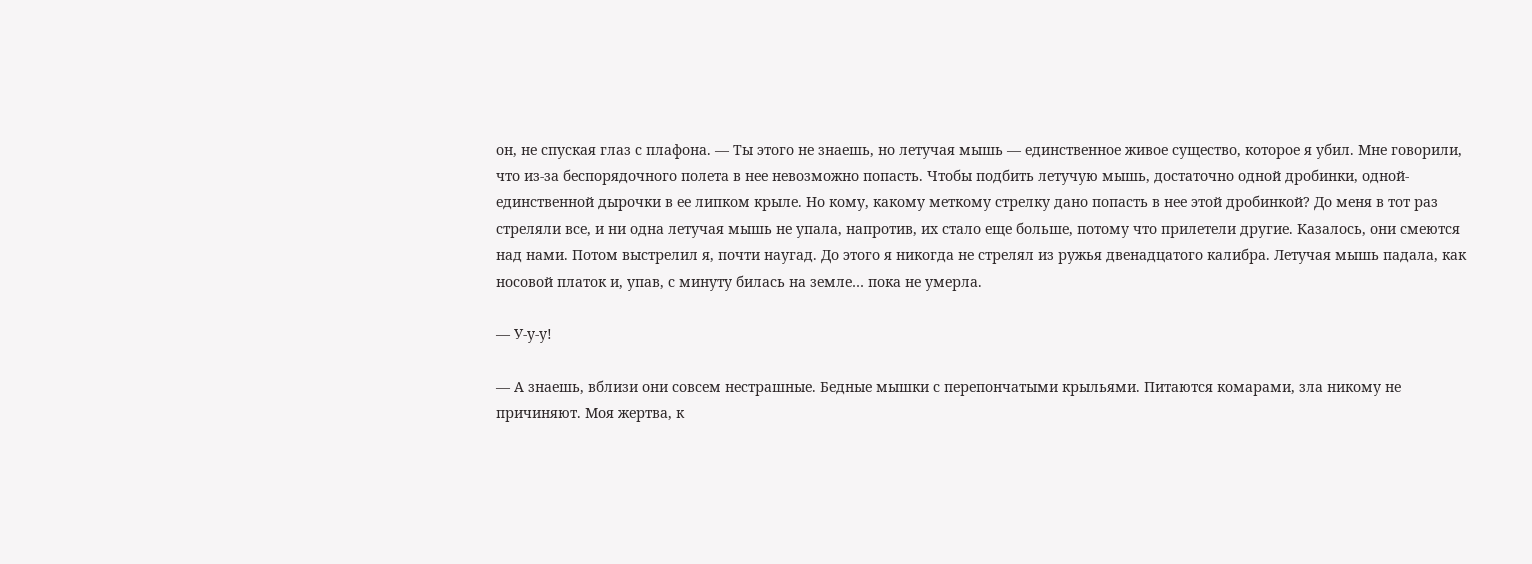он, не спуская глаз с плафона. — Ты этого не знаешь, но летучая мышь — единственное живое существо, которое я убил. Мне говорили, что из-за беспорядочного полета в нее невозможно попасть. Чтобы подбить летучую мышь, достаточно одной дробинки, одной-единственной дырочки в ее липком крыле. Но кому, какому меткому стрелку дано попасть в нее этой дробинкой? До меня в тот раз стреляли все, и ни одна летучая мышь не упала, напротив, их стало еще больше, потому что прилетели другие. Казалось, они смеются над нами. Потом выстрелил я, почти наугад. До этого я никогда не стрелял из ружья двенадцатого калибра. Летучая мышь падала, как носовой платок и, упав, с минуту билась на земле… пока не умерла.

— У-у-у!

— А знаешь, вблизи они совсем нестрашные. Бедные мышки с перепончатыми крыльями. Питаются комарами, зла никому не причиняют. Моя жертва, к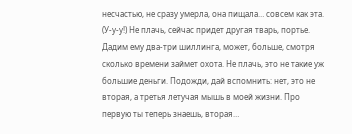несчастью, не сразу умерла, она пищала… совсем как эта. (У-у-у!) Не плачь, сейчас придет другая тварь, портье. Дадим ему два-три шиллинга, может, больше, смотря сколько времени займет охота. Не плачь, это не такие уж большие деньги. Подожди, дай вспомнить: нет, это не вторая, а третья летучая мышь в моей жизни. Про первую ты теперь знаешь, вторая…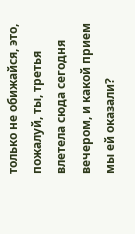только не обижайся, это, пожалуй, ты, третья влетела сюда сегодня вечером, и какой прием мы ей оказали?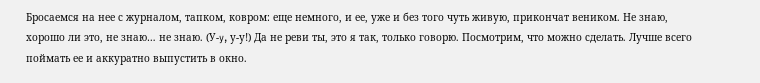Бросаемся на нее с журналом, тапком, ковром: еще немного, и ее, уже и без того чуть живую, прикончат веником. Не знаю, хорошо ли это, не знаю… не знаю. (У-y, у-у!) Да не реви ты, это я так, только говорю. Посмотрим, что можно сделать. Лучше всего поймать ее и аккуратно выпустить в окно.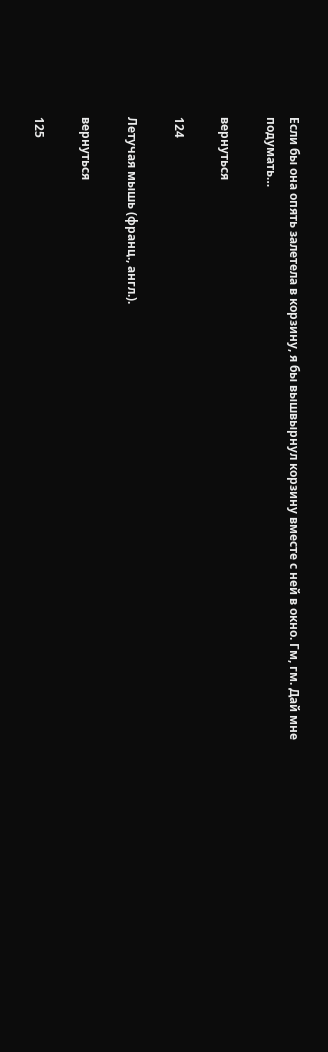Если бы она опять залетела в корзину, я бы вышвырнул корзину вместе с ней в окно. Гм, гм. Дай мне подумать…

вернуться

124

Летучая мышь (франц., англ.).

вернуться

125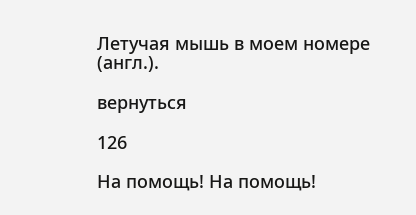Летучая мышь в моем номере (англ.).

вернуться

126

На помощь! На помощь!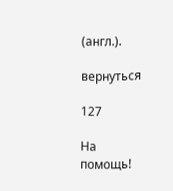(англ.).

вернуться

127

На помощь!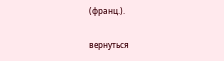(франц.).

вернуться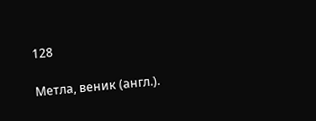128

Метла, веник (англ.).